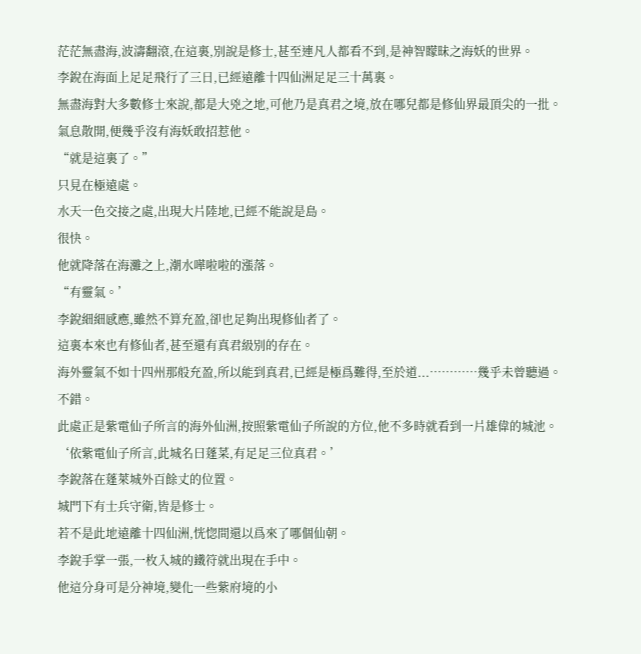茫茫無盡海,波濤翻滾,在這裏,別說是修士,甚至連凡人都看不到,是神智矇昧之海妖的世界。
李銳在海面上足足飛行了三日,已經遠離十四仙洲足足三十萬裏。
無盡海對大多數修士來說,都是大兇之地,可他乃是真君之境,放在哪兒都是修仙界最頂尖的一批。
氣息散開,便幾乎沒有海妖敢招惹他。
“就是這裏了。”
只見在極遠處。
水天一色交接之處,出現大片陸地,已經不能說是島。
很快。
他就降落在海灘之上,潮水嘩啦啦的漲落。
“有靈氣。’
李銳細細感應,雖然不算充盈,卻也足夠出現修仙者了。
這裏本來也有修仙者,甚至還有真君級別的存在。
海外靈氣不如十四州那般充盈,所以能到真君,已經是極爲難得,至於道...…………幾乎未曾聽過。
不錯。
此處正是紫電仙子所言的海外仙洲,按照紫電仙子所說的方位,他不多時就看到一片雄偉的城池。
‘依紫電仙子所言,此城名曰蓬菜,有足足三位真君。’
李銳落在蓬萊城外百餘丈的位置。
城門下有士兵守衛,皆是修士。
若不是此地遠離十四仙洲,恍惚間還以爲來了哪個仙朝。
李銳手掌一張,一枚入城的鐵符就出現在手中。
他這分身可是分神境,變化一些紫府境的小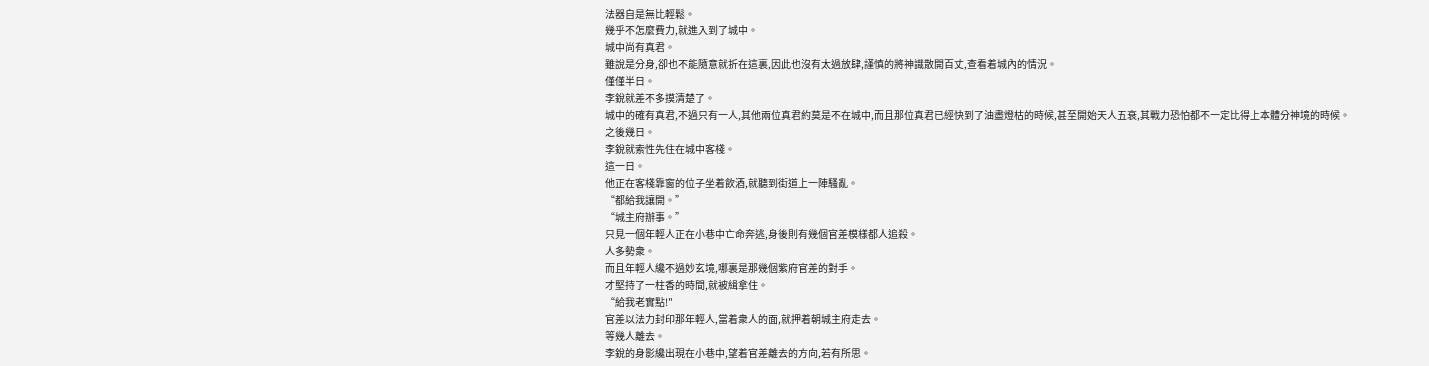法器自是無比輕鬆。
幾乎不怎麼費力,就進入到了城中。
城中尚有真君。
雖說是分身,卻也不能隨意就折在這裏,因此也沒有太過放肆,謹慎的將神識散開百丈,查看着城內的情況。
僅僅半日。
李銳就差不多摸清楚了。
城中的確有真君,不過只有一人,其他兩位真君約莫是不在城中,而且那位真君已經快到了油盡燈枯的時候,甚至開始天人五衰,其戰力恐怕都不一定比得上本體分神境的時候。
之後幾日。
李銳就索性先住在城中客棧。
這一日。
他正在客棧靠窗的位子坐着飲酒,就聽到街道上一陣騷亂。
“都給我讓開。”
“城主府辦事。”
只見一個年輕人正在小巷中亡命奔逃,身後則有幾個官差模樣都人追殺。
人多勢衆。
而且年輕人纔不過妙玄境,哪裏是那幾個紫府官差的對手。
才堅持了一柱香的時間,就被緝拿住。
“給我老實點!"
官差以法力封印那年輕人,當着衆人的面,就押着朝城主府走去。
等幾人離去。
李銳的身影纔出現在小巷中,望着官差離去的方向,若有所思。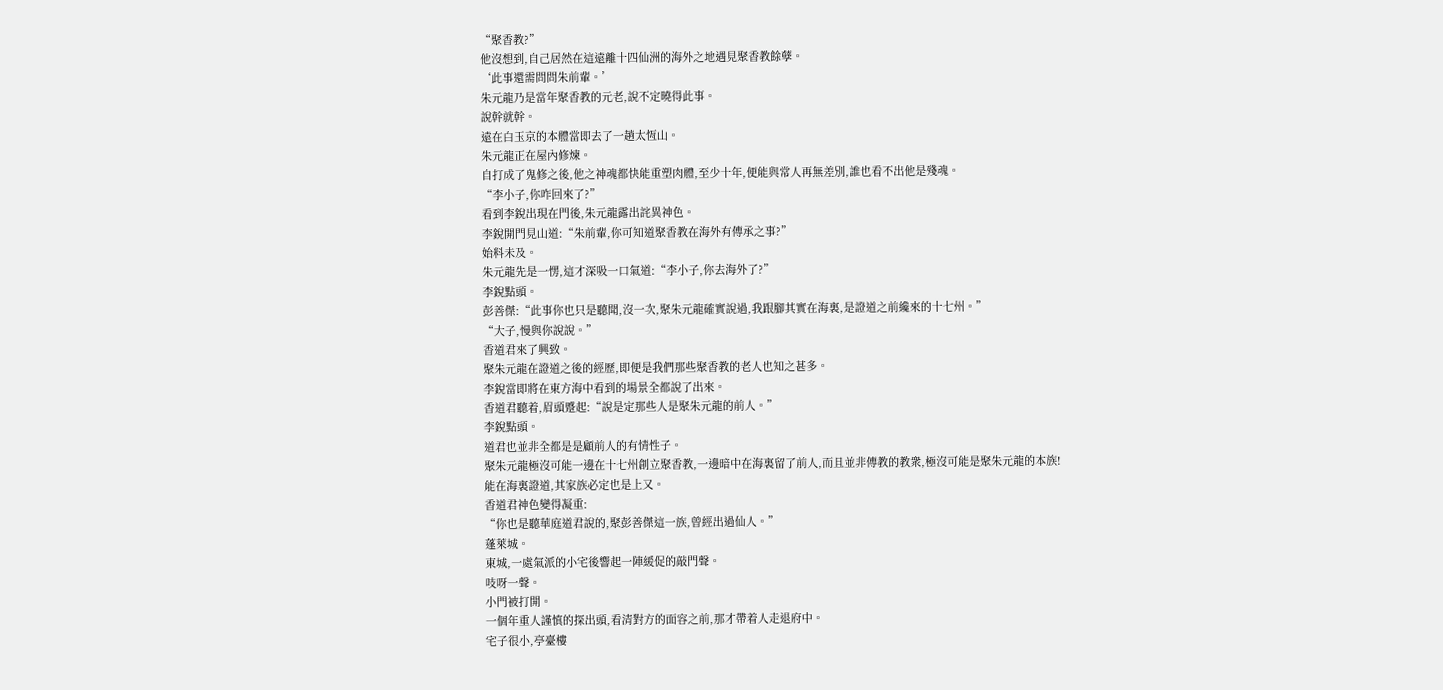“聚香教?”
他沒想到,自己居然在這遠離十四仙洲的海外之地遇見聚香教餘孽。
‘此事還需問問朱前輩。’
朱元龍乃是當年聚香教的元老,說不定曉得此事。
說幹就幹。
遠在白玉京的本體當即去了一趟太恆山。
朱元龍正在屋內修煉。
自打成了鬼修之後,他之神魂都快能重塑肉體,至少十年,便能與常人再無差別,誰也看不出他是殘魂。
“李小子,你咋回來了?”
看到李銳出現在門後,朱元龍露出詫異神色。
李銳開門見山道:“朱前輩,你可知道聚香教在海外有傳承之事?”
始料未及。
朱元龍先是一愣,這才深吸一口氣道:“李小子,你去海外了?”
李銳點頭。
彭善傑:“此事你也只是聽聞,沒一次,聚朱元龍確實說過,我跟腳其實在海裏,是證道之前纔來的十七州。”
“大子,慢與你說說。”
香道君來了興致。
聚朱元龍在證道之後的經歷,即便是我們那些聚香教的老人也知之甚多。
李銳當即將在東方海中看到的場景全都說了出來。
香道君聽着,眉頭蹙起:“說是定那些人是聚朱元龍的前人。”
李銳點頭。
道君也並非全都是是顧前人的有情性子。
聚朱元龍極沒可能一邊在十七州創立聚香教,一邊暗中在海裏留了前人,而且並非傳教的教衆,極沒可能是聚朱元龍的本族!
能在海裏證道,其家族必定也是上又。
香道君神色變得凝重:
“你也是聽華庭道君說的,聚彭善傑這一族,曾經出過仙人。”
蓬萊城。
東城,一處氣派的小宅後響起一陣緩促的敲門聲。
吱呀一聲。
小門被打開。
一個年重人謹慎的探出頭,看清對方的面容之前,那才帶着人走退府中。
宅子很小,亭臺樓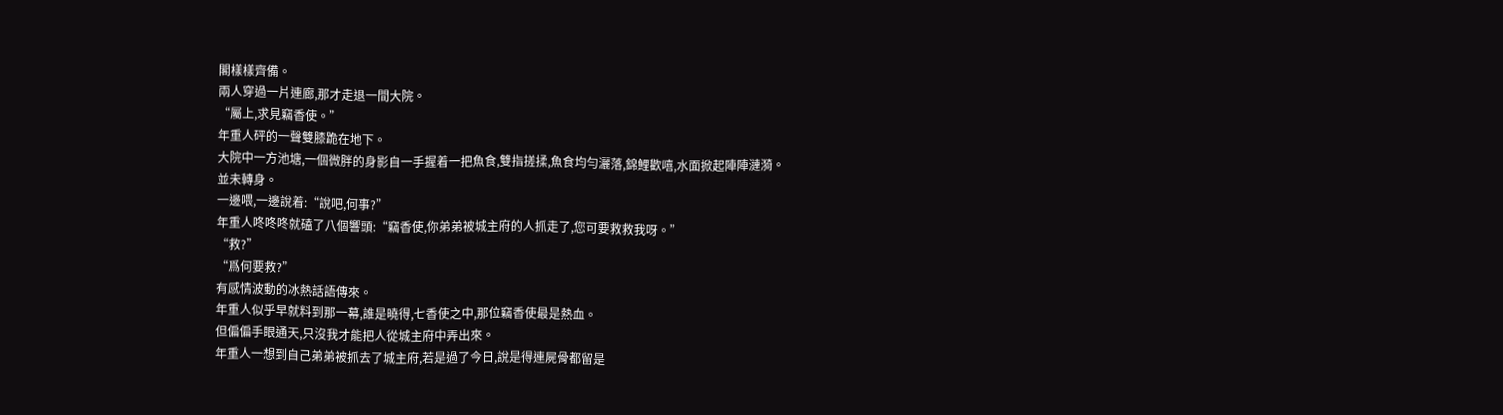閣樣樣齊備。
兩人穿過一片連廊,那才走退一間大院。
“屬上,求見竊香使。”
年重人砰的一聲雙膝跪在地下。
大院中一方池塘,一個微胖的身影自一手握着一把魚食,雙指搓揉,魚食均勻灑落,錦鯉歡嘻,水面掀起陣陣漣漪。
並未轉身。
一邊喂,一邊說着:“說吧,何事?”
年重人咚咚咚就磕了八個響頭:“竊香使,你弟弟被城主府的人抓走了,您可要救救我呀。”
“救?”
“爲何要救?”
有感情波動的冰熱話語傳來。
年重人似乎早就料到那一幕,誰是曉得,七香使之中,那位竊香使最是熱血。
但偏偏手眼通天,只沒我才能把人從城主府中弄出來。
年重人一想到自己弟弟被抓去了城主府,若是過了今日,說是得連屍骨都留是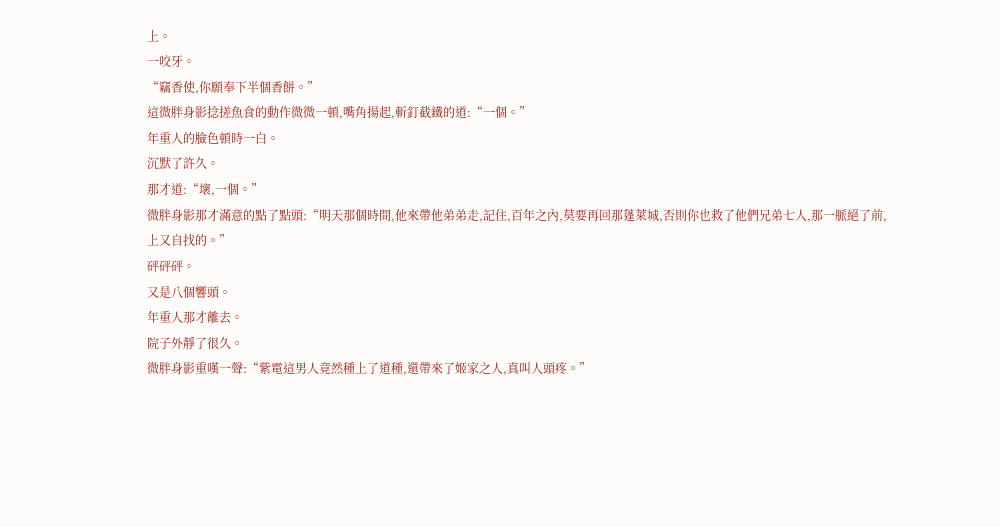上。
一咬牙。
“竊香使,你願奉下半個香餅。”
這微胖身影捻搓魚食的動作微微一頓,嘴角揚起,斬釘截鐵的道:“一個。”
年重人的臉色頓時一白。
沉默了許久。
那才道:“壞,一個。”
微胖身影那才滿意的點了點頭:“明天那個時間,他來帶他弟弟走,記住,百年之內,莫要再回那蓬萊城,否則你也救了他們兄弟七人,那一脈絕了前,上又自找的。”
砰砰砰。
又是八個響頭。
年重人那才離去。
院子外靜了很久。
微胖身影重嘆一聲:“紫電這男人竟然種上了道種,還帶來了姬家之人,真叫人頭疼。”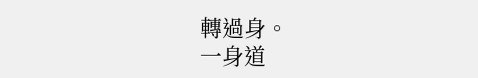轉過身。
一身道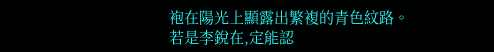袍在陽光上顯露出繁複的青色紋路。
若是李銳在,定能認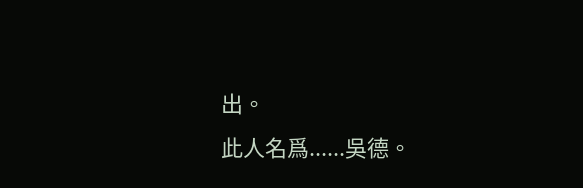出。
此人名爲......吳德。